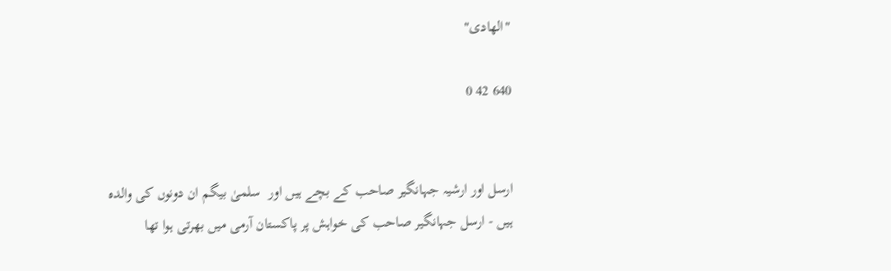"الھادی"

640 42 0


ارسل اور ارشیہ جہانگیر صاحب کے بچے ہیں اور  سلمیٰ بیگم ان دونوں کی والدہ ہیں - ارسل جہانگیر صاحب کی خواہش پر پاکستان آرمی میں بھرتی ہوا تھا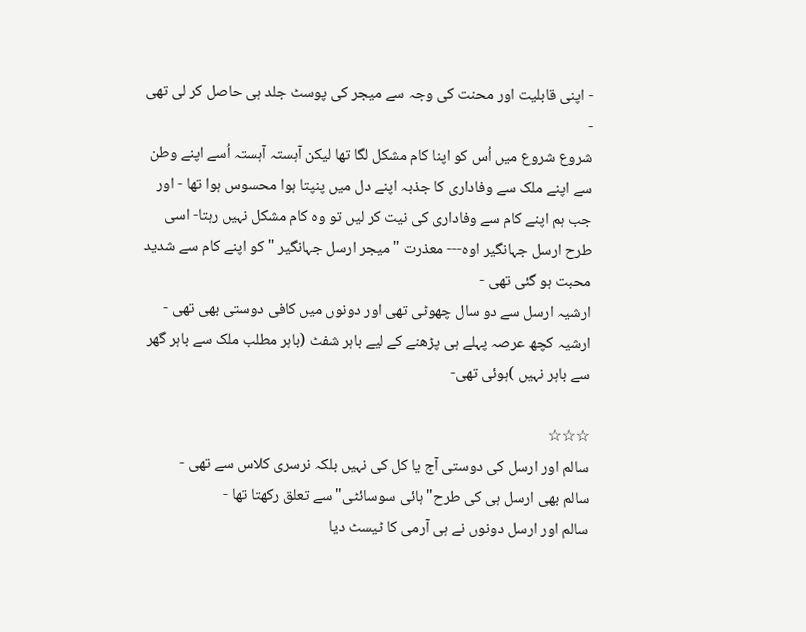- اپنی قابلیت اور محنت کی وجہ سے میجر کی پوسٹ جلد ہی حاصل کر لی تھی -
شروع شروع میں اُس کو اپنا کام مشکل لگا تھا لیکن آہستہ آہستہ اُسے اپنے وطن سے اپنے ملک سے وفاداری کا جذبہ اپنے دل میں پنپتا ہوا محسوس ہوا تھا - اور جب ہم اپنے کام سے وفاداری کی نیت کر لیں تو وہ کام مشکل نہیں رہتا- اسی طرح ارسل جہانگیر اوہ--- معذرت "میجر ارسل جہانگیر " کو اپنے کام سے شدید محبت ہو گئی تھی -
ارشیہ ارسل سے دو سال چھوٹی تھی اور دونوں میں کافی دوستی بھی تھی - ارشیہ کچھ عرصہ پہلے ہی پڑھنے کے لیے باہر شفٹ (باہر مطلب ملک سے باہر گھر سے باہر نہیں )ہوئی تھی-

☆☆☆
سالم اور ارسل کی دوستی آج یا کل کی نہیں بلکہ نرسری کلاس سے تھی -
سالم بھی ارسل ہی کی طرح"ہائی سوسائٹی"سے تعلق رکھتا تھا -
سالم اور ارسل دونوں نے ہی آرمی کا ٹیسٹ دیا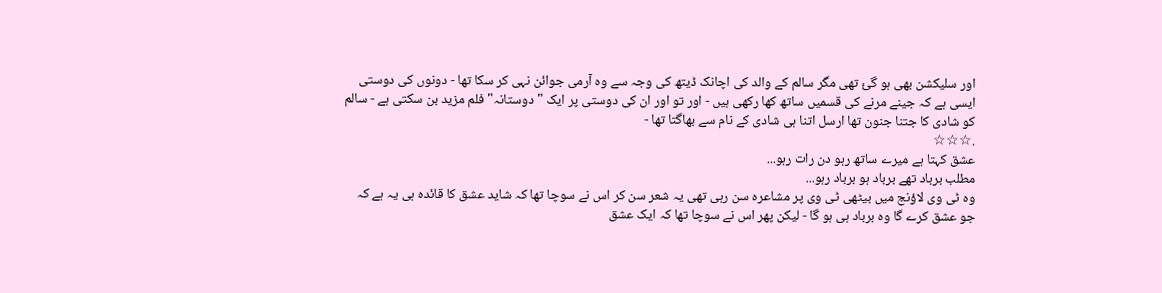اور سلیکشن بھی ہو گئ تھی مگر سالم کے والد کی اچانک ڈیتھ کی وجہ سے وہ آرمی جوائن نہی کر سکا تھا - دونوں کی دوستی ایسی ہے کہ جینے مرنے کی قسمیں ساتھ کھا رکھی ہیں - اور تو اور ان کی دوستی پر ایک "دوستانہ" فلم مزید بن سکتی ہے - سالم کو شادی کا جتنا جنون تھا ارسل اتنا ہی شادی کے نام سے بھاگتا تھا -
.☆☆☆
عشق کہتا ہے میرے ساتھ رہو دن رات رہو...
مطلب برباد تھے برباد ہو برباد رہو...
وہ ٹی وی لاؤنج میں بیٹھی ٹی وی پر مشاعرہ سن رہی تھی یہ شعر سن کر اس نے سوچا تھا کہ شاید عشق کا قائدہ ہی یہ ہے کہ جو عشق کرے گا وہ برباد ہی ہو گا - لیکن پھر اس نے سوچا تھا کہ ایک عشق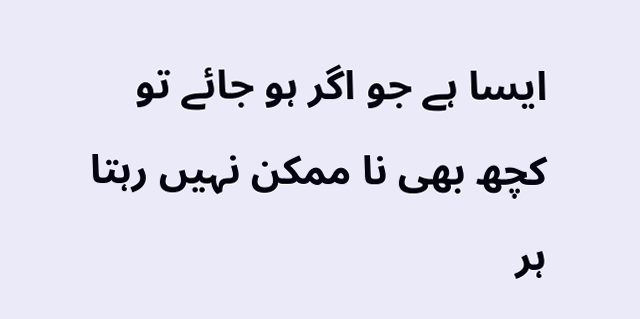ایسا ہے جو اگر ہو جائے تو کچھ بھی نا ممکن نہیں رہتا ہر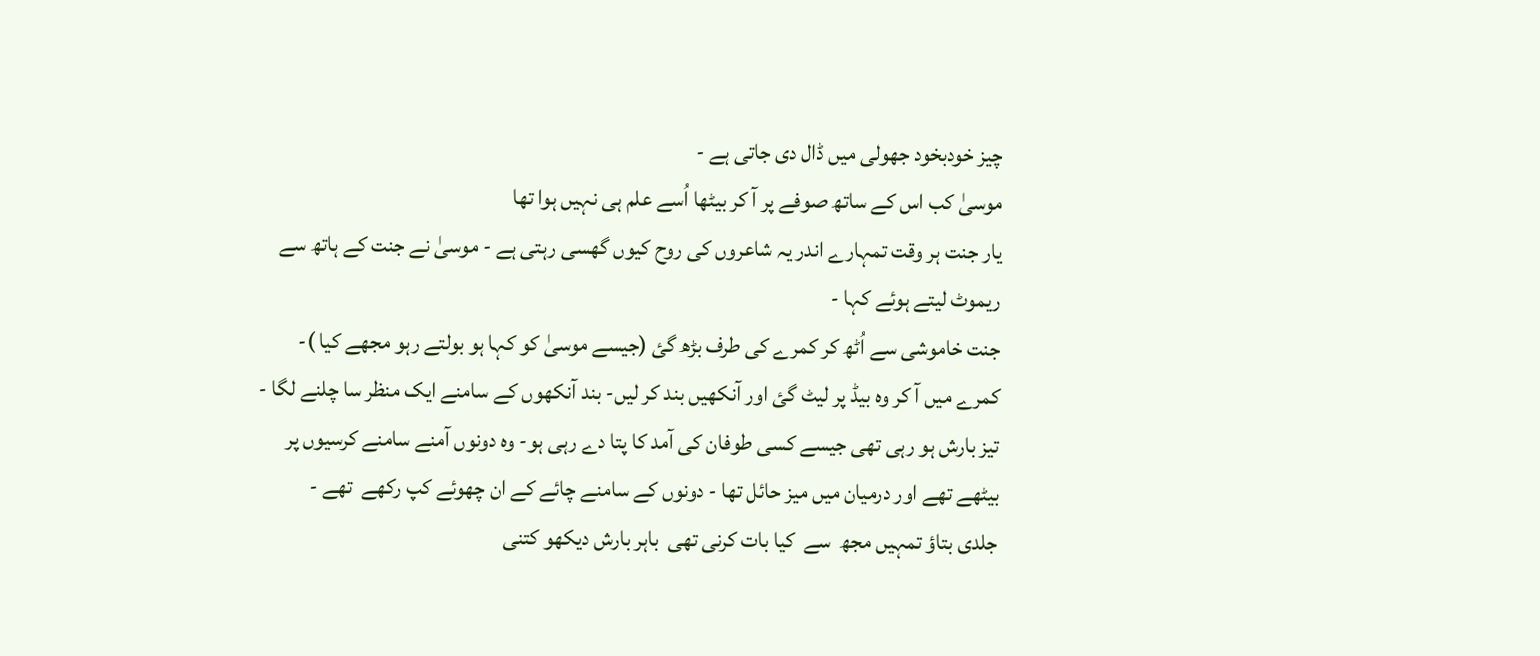چیز خودبخود جھولی میں ڈال دی جاتی ہے -
موسیٰ کب اس کے ساتھ صوفے پر آ کر بیٹھا اُسے علم ہی نہیں ہوا تھا
یار جنت ہر وقت تمہارے اندر یہ شاعروں کی روح کیوں گھسی رہتی ہے - موسیٰ نے جنت کے ہاتھ سے ریموٹ لیتے ہوئے کہا -
جنت خاموشی سے اُٹھ کر کمرے کی طرف بڑھ گئ (جیسے موسیٰ کو کہا ہو بولتے رہو مجھے کیا )-
کمرے میں آ کر وہ بیڈ پر لیٹ گئ اور آنکھیں بند کر لیں- بند آنکھوں کے سامنے ایک منظر سا چلنے لگا -
تیز بارش ہو رہی تھی جیسے کسی طوفان کی آمد کا پتا دے رہی ہو- وہ دونوں آمنے سامنے کرسیوں پر بیٹھے تھے اور درمیان میں میز حائل تھا - دونوں کے سامنے چائے کے ان چھوئے کپ رکھے  تھے -
جلدی بتاؤ تمہیں مجھ  سے  کیا بات کرنی تھی  باہر بارش دیکھو کتنی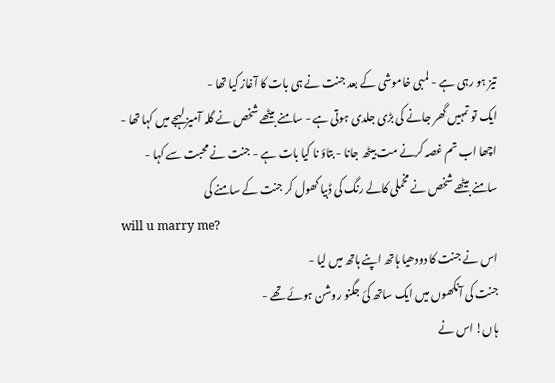تیز ہو رہی ہے - لمبی خاموشی کے بعد جنت نے ہی بات کا آغاز کیا تھا -
ایک تو تمہیں گھر جانے کی بڑی جلدی ہوتی ہے - سامنے بیٹھے شخص نے گلہ آمیز لہجے میں کہا تھا -
اچھا اب تم غصہ کرنے مت بیٹھ جانا - بتاؤ نا کیا بات ہے - جنت نے محبت سے کہا -
سامنے بیٹھے شخص نے مخملی کالے رنگ کی ڈبیا کھول کر جنت کے سامنے کی
will u marry me?
اس نے جنت کا دودھیا ہاتھ اپنے ہاتھ میں لیا -
جنت کی آنکھوں میں ایک ساتھ کئ جگنو روشن ہوئے تھے -
ہاں! اس نے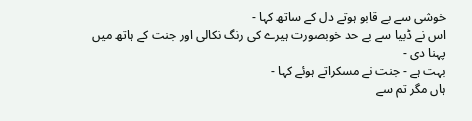خوشی سے بے قابو ہوتے دل کے ساتھ کہا -
اس نے ڈبیا سے بے حد خوبصورت ہیرے کی رنگ نکالی اور جنت کے ہاتھ میں پہنا دی -
بہت ہے - جنت نے مسکراتے ہوئے کہا -
ہاں مگر تم سے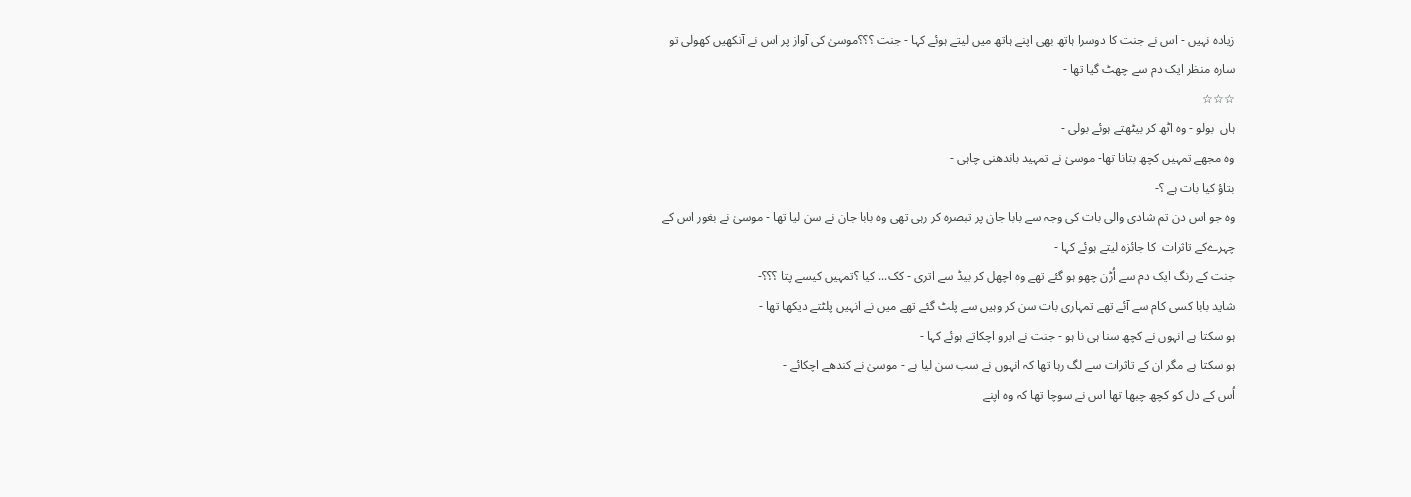زیادہ نہیں - اس نے جنت کا دوسرا ہاتھ بھی اپنے ہاتھ میں لیتے ہوئے کہا - جنت ؟؟؟موسیٰ کی آواز پر اس نے آنکھیں کھولی تو سارہ منظر ایک دم سے چھٹ گیا تھا -
☆☆☆
ہاں  بولو - وہ اٹھ کر بیٹھتے ہوئے بولی -
وہ مجھے تمہیں کچھ بتانا تھا- موسیٰ نے تمہید باندھنی چاہی -
بتاؤ کیا بات ہے ؟-
وہ جو اس دن تم شادی والی بات کی وجہ سے بابا جان پر تبصرہ کر رہی تھی وہ بابا جان نے سن لیا تھا - موسیٰ نے بغور اس کے چہرےکے تاثرات  کا جائزہ لیتے ہوئے کہا -
جنت کے رنگ ایک دم سے اُڑن چھو ہو گئے تھے وہ اچھل کر بیڈ سے اتری - کک... کیا ؟تمہیں کیسے پتا ؟؟؟-
شاید بابا کسی کام سے آئے تھے تمہاری بات سن کر وہیں سے پلٹ گئے تھے میں نے انہیں پلٹتے دیکھا تھا -
ہو سکتا ہے انہوں نے کچھ سنا ہی نا ہو - جنت نے ابرو اچکاتے ہوئے کہا -
ہو سکتا ہے مگر ان کے تاثرات سے لگ رہا تھا کہ انہوں نے سب سن لیا ہے - موسیٰ نے کندھے اچکائے -
اُس کے دل کو کچھ چبھا تھا اس نے سوچا تھا کہ وہ اپنے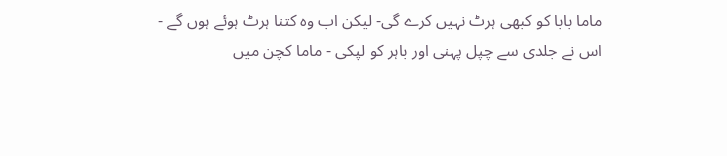ماما بابا کو کبھی ہرٹ نہیں کرے گی- لیکن اب وہ کتنا ہرٹ ہوئے ہوں گے -
اس نے جلدی سے چپل پہنی اور باہر کو لپکی - ماما کچن میں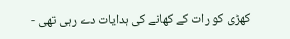کھڑی کو رات کے کھانے کی ہدایات دے رہی تھی -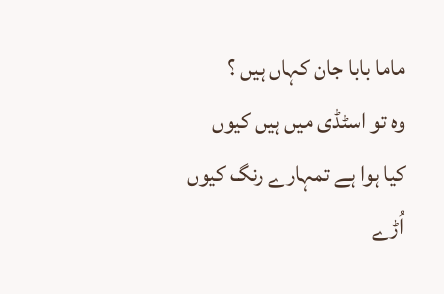ماما بابا جان کہاں ہیں ؟
وہ تو اسٹڈی میں ہیں کیوں کیا ہوا ہے تمہارے رنگ کیوں اُڑے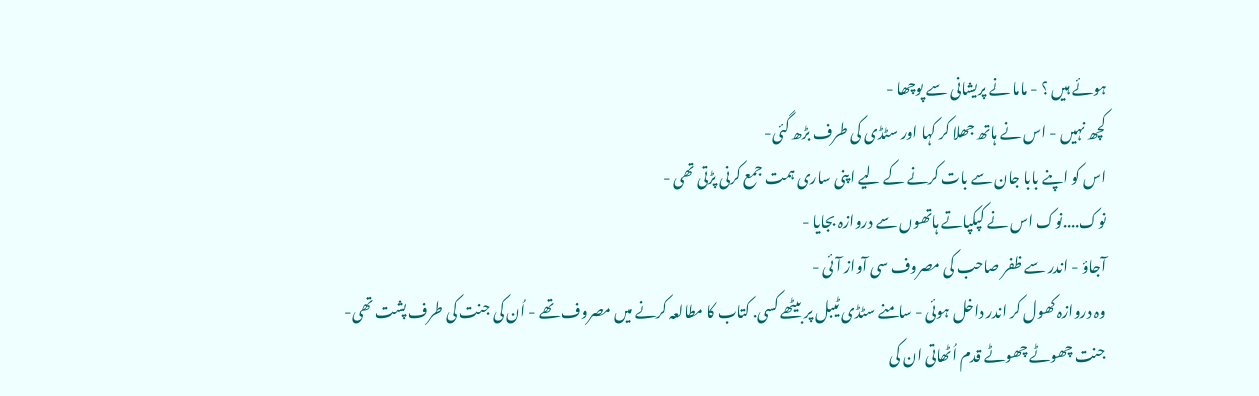ہوئے ہیں ؟ - ماما نے پریشانی سے پوچھا -
کچھ نہیں - اس نے ہاتھ جھلا کر کہا اور سٹڈی کی طرف بڑھ گئی-
اس کو اپنے بابا جان سے بات کرنے کے لیے اپنی ساری ہمت جمع کرنی پڑتی تھی -
نوک....نوک اس نے کپکپاتے ہاتھوں سے دروازہ بجایا -
آجاؤ - اندر سے ظفر صاحب کی مصروف سی آواز آئی -
وہ دروازہ کھول کر اندر داخل ہوئی - سامنے سٹڈی ٹیبل پر بیٹھے کسی. کتاب کا مطالعہ کرنے میں مصروف تھے - اُن کی جنت کی طرف پشت تھی-
جنت چھوٹے چھوٹے قدم اُٹھاتی ان کی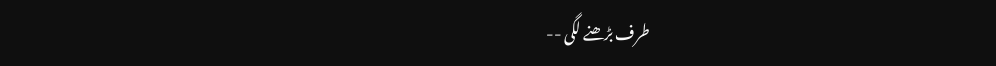طرف بڑھنے لگی --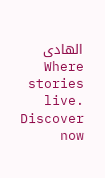الھادی Where stories live. Discover now